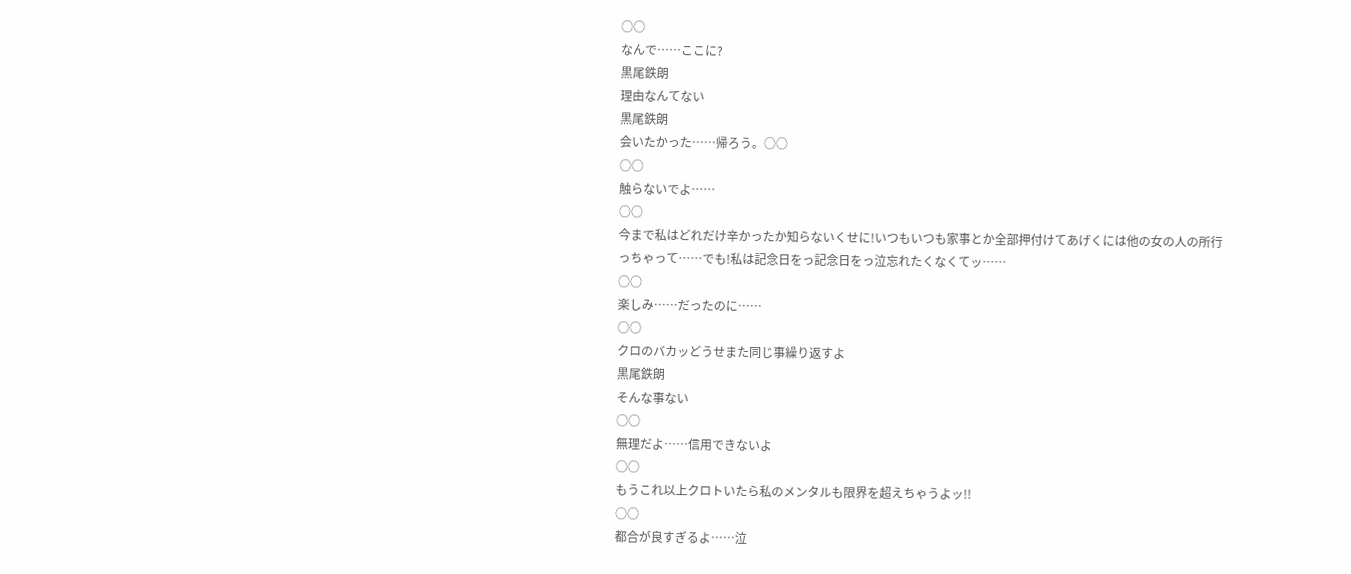○○
なんで……ここに?
黒尾鉄朗
理由なんてない
黒尾鉄朗
会いたかった……帰ろう。○○
○○
触らないでよ……
○○
今まで私はどれだけ辛かったか知らないくせに!いつもいつも家事とか全部押付けてあげくには他の女の人の所行っちゃって……でも!私は記念日をっ記念日をっ泣忘れたくなくてッ……
○○
楽しみ……だったのに……
○○
クロのバカッどうせまた同じ事繰り返すよ
黒尾鉄朗
そんな事ない
○○
無理だよ……信用できないよ
○○
もうこれ以上クロトいたら私のメンタルも限界を超えちゃうよッ!!
○○
都合が良すぎるよ……泣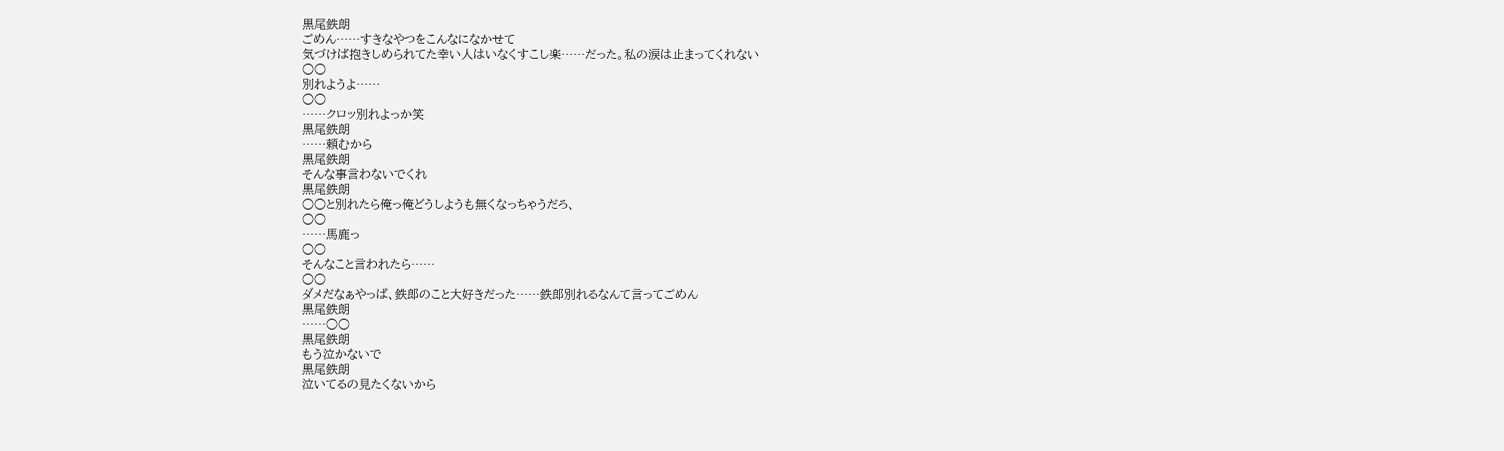黒尾鉄朗
ごめん……すきなやつをこんなになかせて
気づけば抱きしめられてた幸い人はいなくすこし楽……だった。私の涙は止まってくれない
○○
別れようよ……
○○
……クロッ別れよっか笑
黒尾鉄朗
……頼むから
黒尾鉄朗
そんな事言わないでくれ
黒尾鉄朗
○○と別れたら俺っ俺どうしようも無くなっちゃうだろ、
○○
……馬鹿っ
○○
そんなこと言われたら……
○○
ダメだなぁやっぱ、鉄郎のこと大好きだった……鉄郎別れるなんて言ってごめん
黒尾鉄朗
……○○
黒尾鉄朗
もう泣かないで
黒尾鉄朗
泣いてるの見たくないから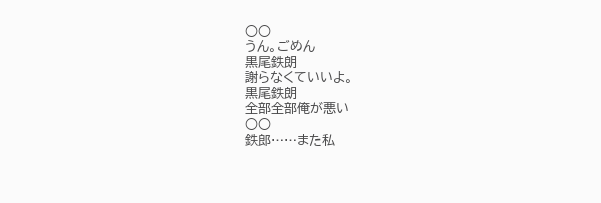○○
うん。ごめん
黒尾鉄朗
謝らなくていいよ。
黒尾鉄朗
全部全部俺が悪い
○○
鉄郎……また私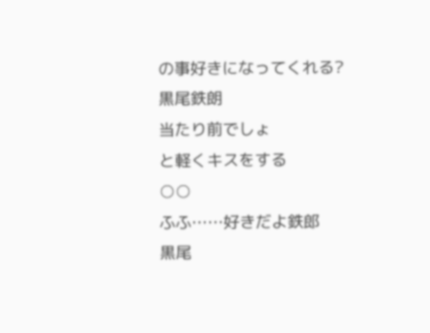の事好きになってくれる?
黒尾鉄朗
当たり前でしょ
と軽くキスをする
○○
ふふ……好きだよ鉄郎
黒尾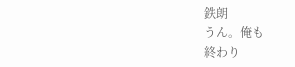鉄朗
うん。俺も
終わり